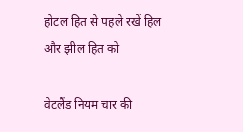होटल हित से पहले रखें हिल और झील हित को

वेटलैंड नियम चार की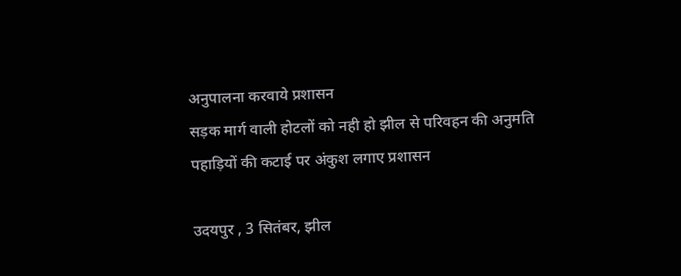अनुपालना करवाये प्रशासन
सड़क मार्ग वाली होटलों को नही हो झील से परिवहन की अनुमति
पहाड़ियों की कटाई पर अंकुश लगाए प्रशासन

उदयपुर , 3 सितंबर, झील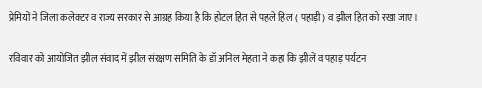प्रेमियों ने जिला कलेक्टर व राज्य सरकार से आग्रह किया है कि होटल हित से पहले हिल ( पहाड़ी) व झील हित को रखा जाए।

रविवार को आयोजित झील संवाद में झील संरक्षण समिति के डॉ अनिल मेहता ने कहा कि झीलें व पहाड़ पर्यटन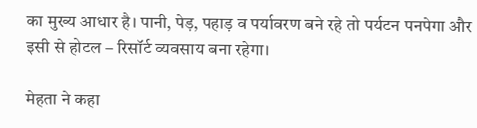का मुख्य आधार है। पानी, पेड़, पहाड़ व पर्यावरण बने रहे तो पर्यटन पनपेगा और इसी से होटल – रिसॉर्ट व्यवसाय बना रहेगा।

मेहता ने कहा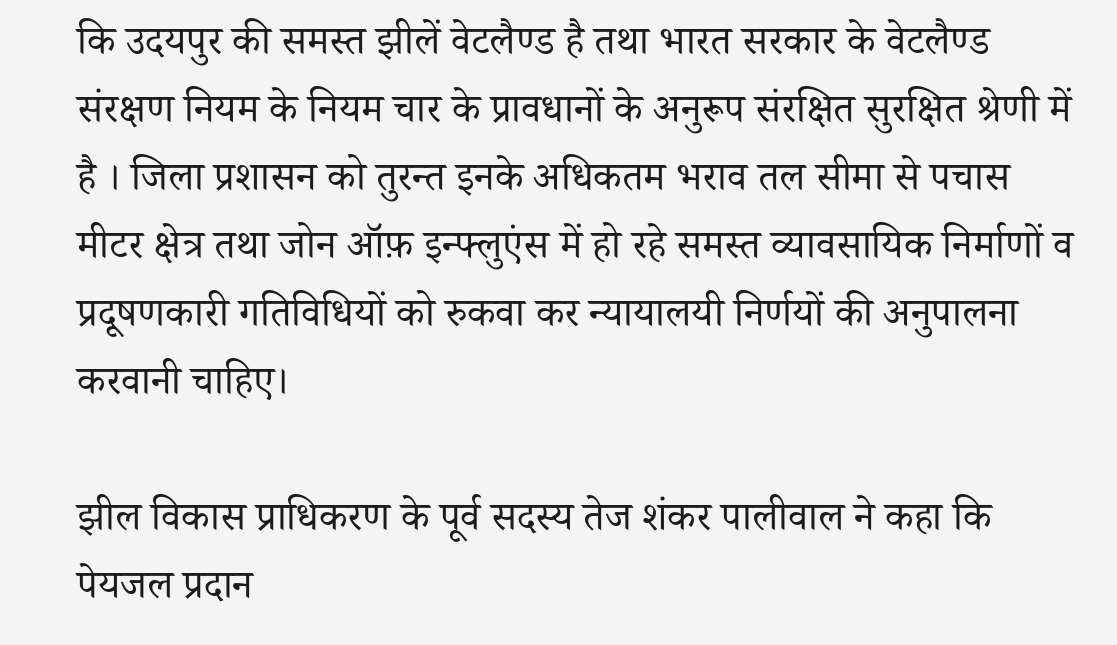कि उदयपुर की समस्त झीलें वेटलैण्ड है तथा भारत सरकार के वेटलैण्ड संरक्षण नियम के नियम चार के प्रावधानों के अनुरूप संरक्षित सुरक्षित श्रेणी में है । जिला प्रशासन को तुरन्त इनके अधिकतम भराव तल सीमा से पचास मीटर क्षेत्र तथा जोन ऑफ़ इन्फ्लुएंस में हो रहे समस्त व्यावसायिक निर्माणों व प्रदूषणकारी गतिविधियों को रुकवा कर न्यायालयी निर्णयों की अनुपालना करवानी चाहिए।

झील विकास प्राधिकरण के पूर्व सदस्य तेज शंकर पालीवाल ने कहा कि पेयजल प्रदान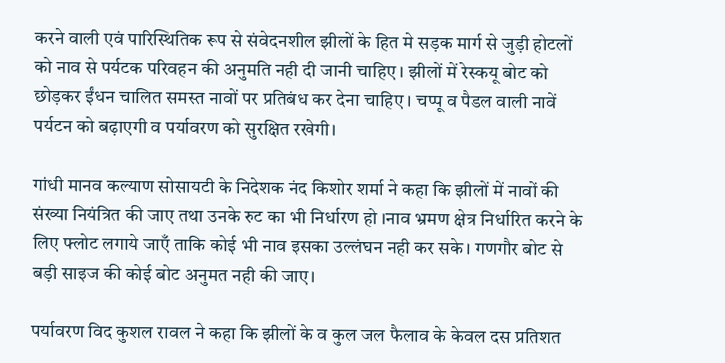करने वाली एवं पारिस्थितिक रूप से संवेदनशील झीलों के हित मे सड़क मार्ग से जुड़ी होटलों को नाव से पर्यटक परिवहन की अनुमति नही दी जानी चाहिए । झीलों में रेस्कयू बोट को छोड़कर ईंधन चालित समस्त नावों पर प्रतिबंध कर देना चाहिए । चप्पू व पैडल वाली नावें पर्यटन को बढ़ाएगी व पर्यावरण को सुरक्षित रखेगी।

गांधी मानव कल्याण सोसायटी के निदेशक नंद किशोर शर्मा ने कहा कि झीलों में नावों की संख्या नियंत्रित की जाए तथा उनके रुट का भी निर्धारण हो ।नाव भ्रमण क्षेत्र निर्धारित करने के लिए फ्लोट लगाये जाएँ ताकि कोई भी नाव इसका उल्लंघन नही कर सके। गणगौर बोट से बड़ी साइज की कोई बोट अनुमत नही की जाए।

पर्यावरण विद कुशल रावल ने कहा कि झीलों के व कुल जल फैलाव के केवल दस प्रतिशत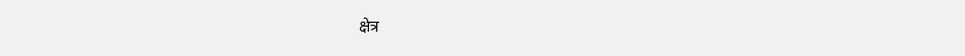क्षेत्र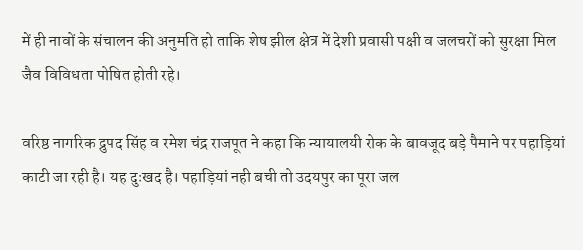में ही नावों के संचालन की अनुमति हो ताकि शेष झील क्षेत्र में देशी प्रवासी पक्षी व जलचरों को सुरक्षा मिल जैव विविधता पोषित होती रहे।

वरिष्ठ नागरिक द्रुपद सिंह व रमेश चंद्र राजपूत ने कहा कि न्यायालयी रोक के बावजूद बड़े पैमाने पर पहाड़ियां काटी जा रही है। यह दुःखद है। पहाड़ियां नही बची तो उदयपुर का पूरा जल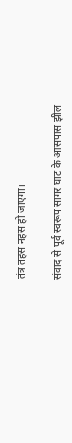तंत्र तहस नहस हो जाएगा।

संवाद से पूर्व स्वरूप सागर घाट के आसपास झील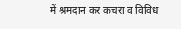में श्रमदान कर कचरा व विविध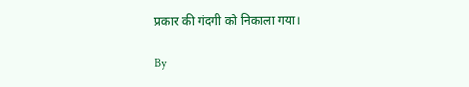प्रकार की गंदगी को निकाला गया।

By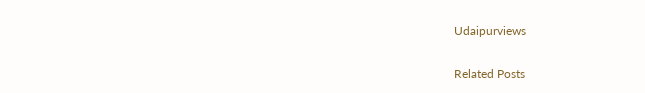Udaipurviews

Related Posts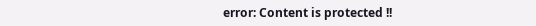error: Content is protected !!